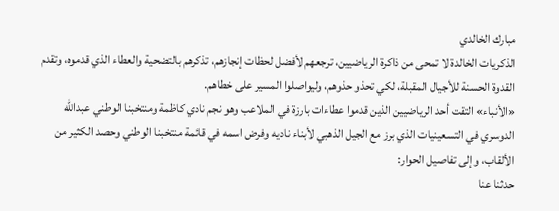مبارك الخالدي
الذكريات الخالدة لا تمحى من ذاكرة الرياضيين، ترجعهم لأفضل لحظات إنجازهم، تذكرهم بالتضحية والعطاء الذي قدموه، وتقدم القدوة الحسنة للأجيال المقبلة، لكي تحذو حذوهم، وليواصلوا المسير على خطاهم.
«الأنباء» التقت أحد الرياضيين الذين قدموا عطاءات بارزة في الملاعب وهو نجم نادي كاظمة ومنتخبنا الوطني عبدالله الدوسري في التسعينيات الذي برز مع الجيل الذهبي لأبناء ناديه وفرض اسمه في قائمة منتخبنا الوطني وحصد الكثير من الألقاب، وإلى تفاصيل الحوار:
حدثنا عنا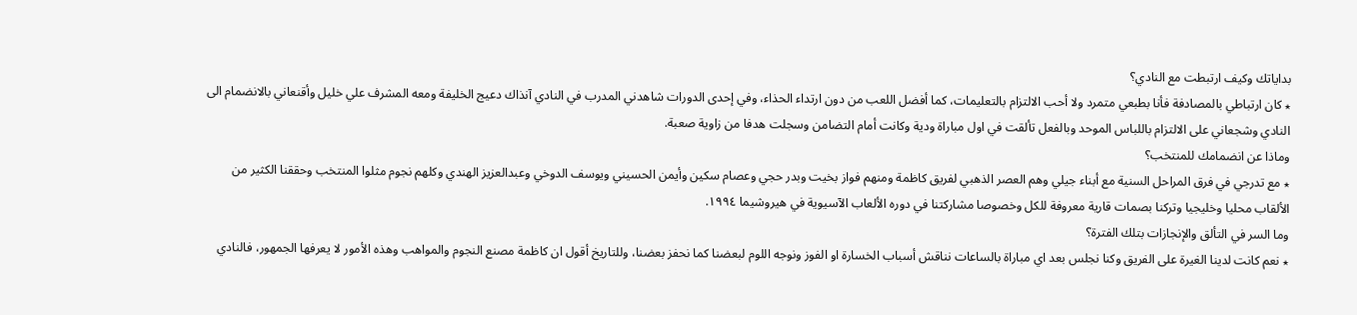بداياتك وكيف ارتبطت مع النادي؟
٭ كان ارتباطي بالمصادفة فأنا بطبعي متمرد ولا أحب الالتزام بالتعليمات، كما أفضل اللعب من دون ارتداء الحذاء، وفي إحدى الدورات شاهدني المدرب في النادي آنذاك دعيج الخليفة ومعه المشرف علي خليل وأقنعاني بالانضمام الى النادي وشجعاني على الالتزام باللباس الموحد وبالفعل تألقت في اول مباراة ودية وكانت أمام التضامن وسجلت هدفا من زاوية صعبة.
وماذا عن انضمامك للمنتخب؟
٭ مع تدرجي في فرق المراحل السنية مع أبناء جيلي وهم العصر الذهبي لفريق كاظمة ومنهم فواز بخيت وبدر حجي وعصام سكين وأيمن الحسيني ويوسف الدوخي وعبدالعزيز الهندي وكلهم نجوم مثلوا المنتخب وحققنا الكثير من الألقاب محليا وخليجيا وتركنا بصمات قارية معروفة للكل وخصوصا مشاركتنا في دوره الألعاب الآسيوية في هيروشيما ١٩٩٤.
وما السر في التألق والإنجازات بتلك الفترة؟
٭ نعم كانت لدينا الغيرة على الفريق وكنا نجلس بعد اي مباراة بالساعات نناقش أسباب الخسارة او الفوز ونوجه اللوم لبعضنا كما نحفز بعضنا، وللتاريخ أقول ان كاظمة مصنع النجوم والمواهب وهذه الأمور لا يعرفها الجمهور، فالنادي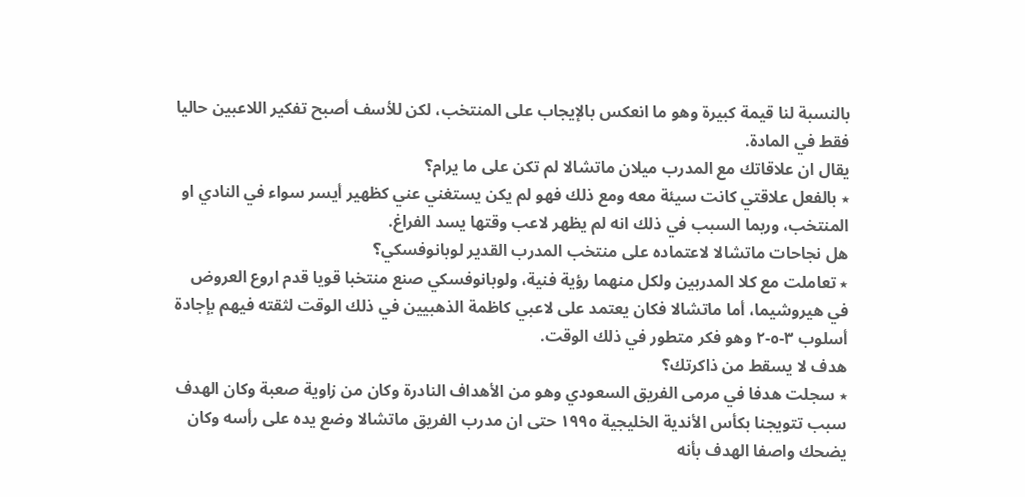بالنسبة لنا قيمة كبيرة وهو ما انعكس بالإيجاب على المنتخب، لكن للأسف أصبح تفكير اللاعبين حاليا فقط في المادة.
يقال ان علاقاتك مع المدرب ميلان ماتشالا لم تكن على ما يرام؟
٭ بالفعل علاقتي كانت سيئة معه ومع ذلك فهو لم يكن يستغني عني كظهير أيسر سواء في النادي او المنتخب، وربما السبب في ذلك انه لم يظهر لاعب وقتها يسد الفراغ.
هل نجاحات ماتشالا لاعتماده على منتخب المدرب القدير لوبانوفسكي؟
٭ تعاملت مع كلا المدربين ولكل منهما رؤية فنية، ولوبانوفسكي صنع منتخبا قويا قدم اروع العروض في هيروشيما، أما ماتشالا فكان يعتمد على لاعبي كاظمة الذهبيين في ذلك الوقت لثقته فيهم بإجادة أسلوب ٣-٥-٢ وهو فكر متطور في ذلك الوقت.
هدف لا يسقط من ذاكرتك؟
٭ سجلت هدفا في مرمى الفريق السعودي وهو من الأهداف النادرة وكان من زاوية صعبة وكان الهدف سبب تتويجنا بكأس الأندية الخليجية ١٩٩٥ حتى ان مدرب الفريق ماتشالا وضع يده على رأسه وكان يضحك واصفا الهدف بأنه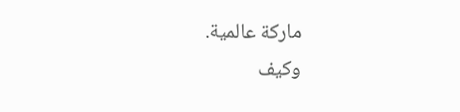ماركة عالمية.
وكيف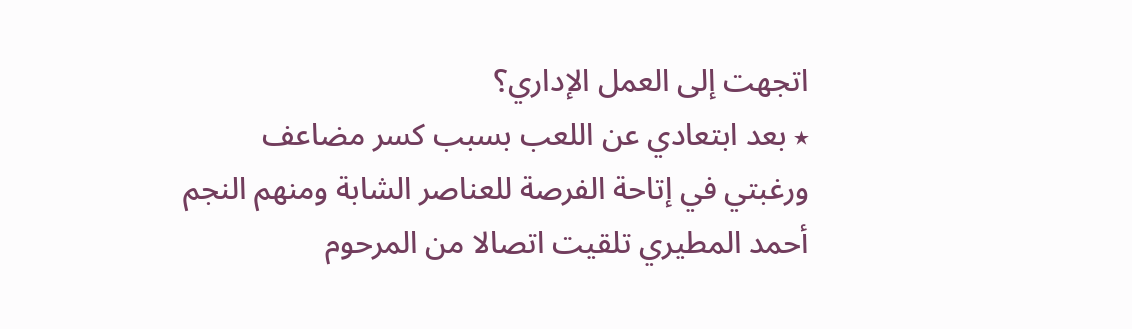اتجهت إلى العمل الإداري؟
٭ بعد ابتعادي عن اللعب بسبب كسر مضاعف ورغبتي في إتاحة الفرصة للعناصر الشابة ومنهم النجم أحمد المطيري تلقيت اتصالا من المرحوم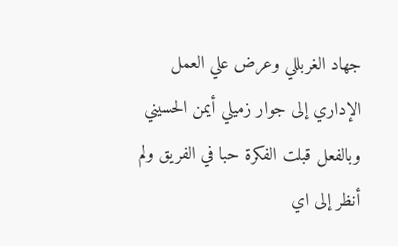جهاد الغربللي وعرض علي العمل الإداري إلى جوار زميلي أيمن الحسيني وبالفعل قبلت الفكرة حبا في الفريق ولم أنظر إلى اي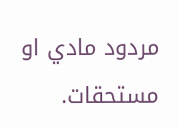مردود مادي او مستحقات.